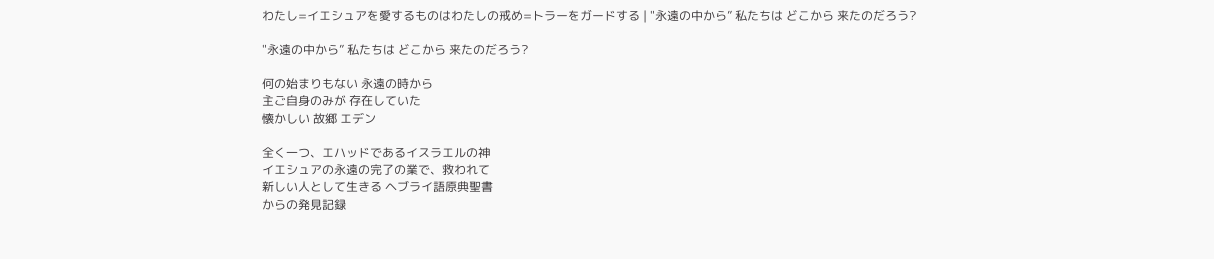わたし=イエシュアを愛するものはわたしの戒め=トラーをガードする | "永遠の中から” 私たちは どこから 来たのだろう?

"永遠の中から” 私たちは どこから 来たのだろう?

何の始まりもない 永遠の時から
主ご自身のみが 存在していた
懐かしい 故郷 エデン

全く一つ、エハッドであるイスラエルの神
イエシュアの永遠の完了の業で、救われて
新しい人として生きる ヘブライ語原典聖書
からの発見記録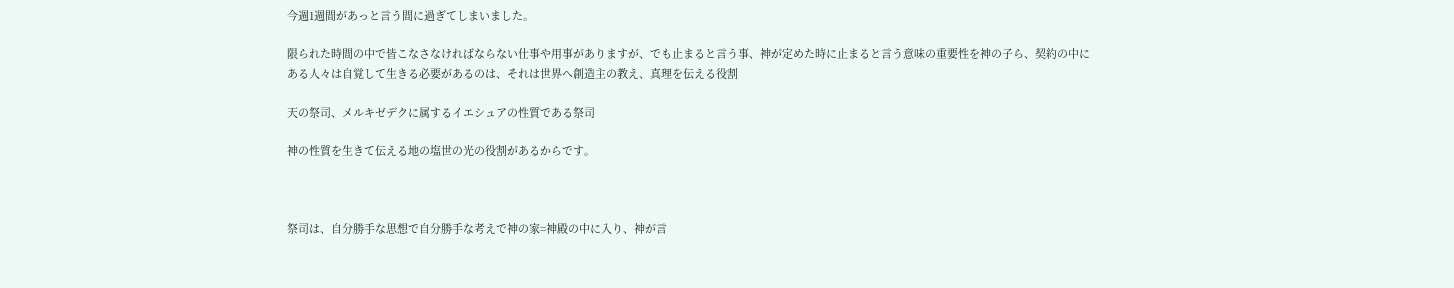今週1週間があっと言う間に過ぎてしまいました。

限られた時間の中で皆こなさなければならない仕事や用事がありますが、でも止まると言う事、神が定めた時に止まると言う意味の重要性を神の子ら、契約の中にある人々は自覚して生きる必要があるのは、それは世界へ創造主の教え、真理を伝える役割

天の祭司、メルキゼデクに属するイエシュアの性質である祭司

神の性質を生きて伝える地の塩世の光の役割があるからです。



祭司は、自分勝手な思想で自分勝手な考えで神の家=神殿の中に入り、神が言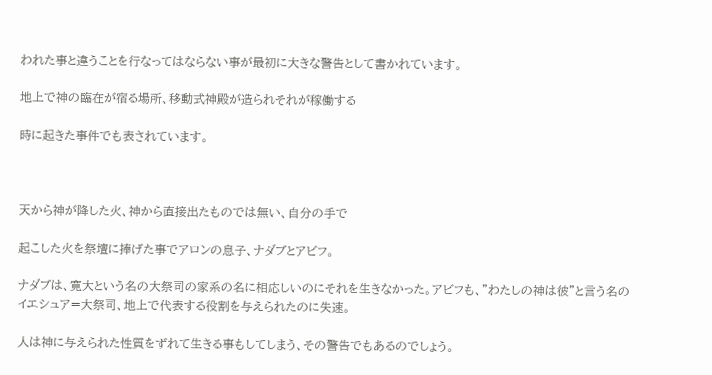われた事と違うことを行なってはならない事が最初に大きな警告として書かれています。

地上で神の臨在が宿る場所、移動式神殿が造られそれが稼働する

時に起きた事件でも表されています。



天から神が降した火、神から直接出たものでは無い、自分の手で

起こした火を祭壇に捧げた事でアロンの息子、ナダブとアビフ。

ナダブは、寛大という名の大祭司の家系の名に相応しいのにそれを生きなかった。アビフも、”わたしの神は彼”と言う名のイエシュア=大祭司、地上で代表する役割を与えられたのに失速。

人は神に与えられた性質をずれて生きる事もしてしまう、その警告でもあるのでしょう。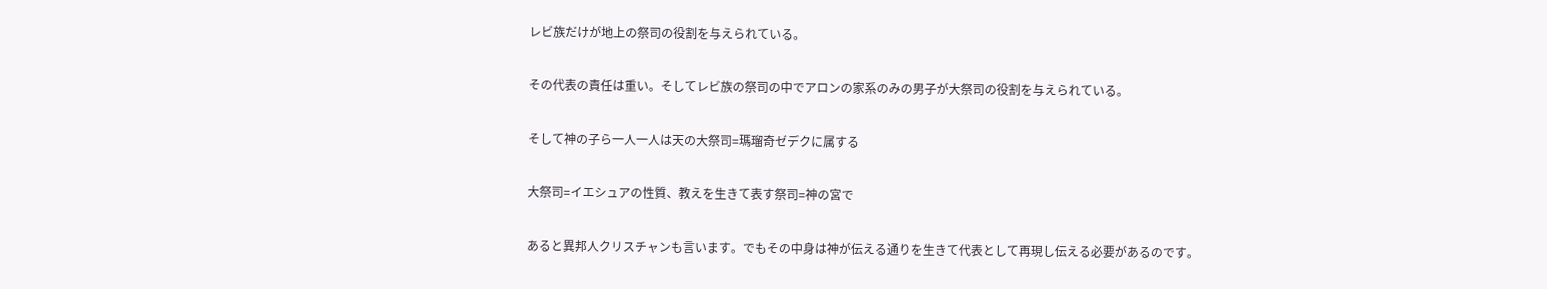レビ族だけが地上の祭司の役割を与えられている。

その代表の責任は重い。そしてレビ族の祭司の中でアロンの家系のみの男子が大祭司の役割を与えられている。

そして神の子ら一人一人は天の大祭司=瑪瑠奇ゼデクに属する

大祭司=イエシュアの性質、教えを生きて表す祭司=神の宮で

あると異邦人クリスチャンも言います。でもその中身は神が伝える通りを生きて代表として再現し伝える必要があるのです。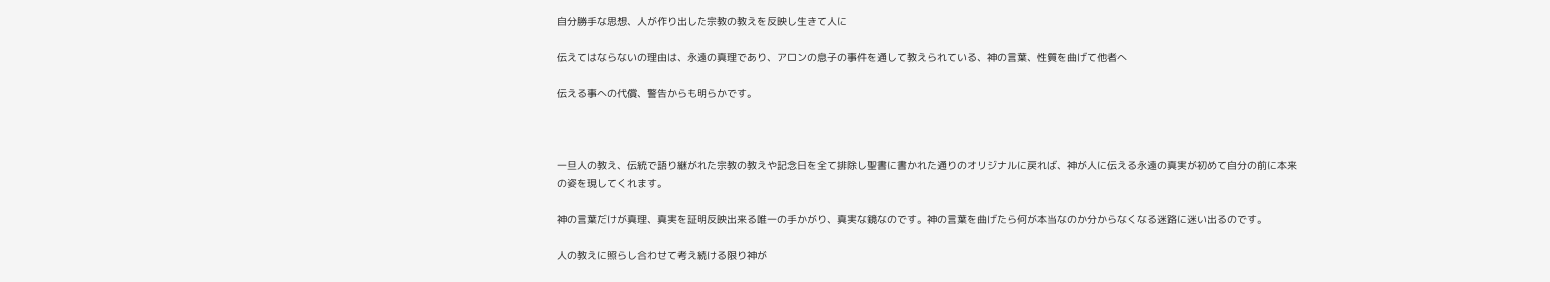自分勝手な思想、人が作り出した宗教の教えを反映し生きて人に

伝えてはならないの理由は、永遠の真理であり、アロンの息子の事件を通して教えられている、神の言葉、性質を曲げて他者へ

伝える事への代償、警告からも明らかです。



一旦人の教え、伝統で語り継がれた宗教の教えや記念日を全て排除し聖書に書かれた通りのオリジナルに戻れば、神が人に伝える永遠の真実が初めて自分の前に本来の姿を現してくれます。

神の言葉だけが真理、真実を証明反映出来る唯一の手かがり、真実な鏡なのです。神の言葉を曲げたら何が本当なのか分からなくなる迷路に迷い出るのです。

人の教えに照らし合わせて考え続ける限り神が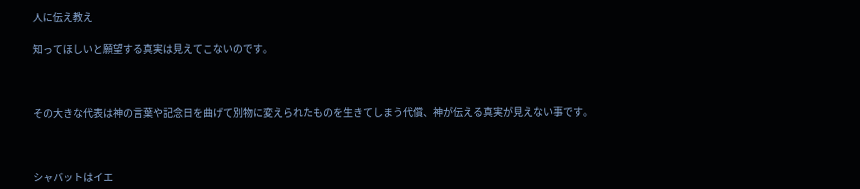人に伝え教え

知ってほしいと願望する真実は見えてこないのです。



その大きな代表は神の言葉や記念日を曲げて別物に変えられたものを生きてしまう代償、神が伝える真実が見えない事です。



シャバットはイエ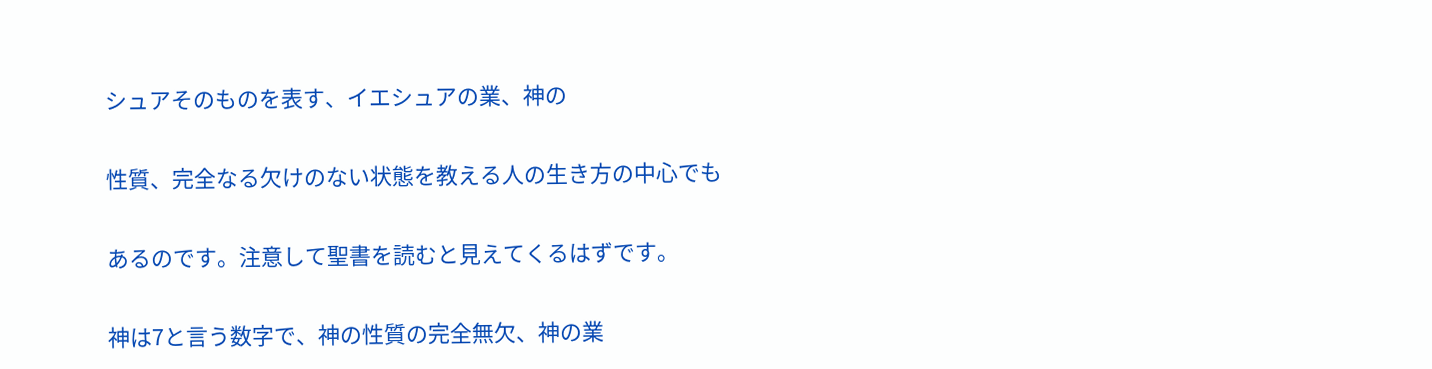シュアそのものを表す、イエシュアの業、神の

性質、完全なる欠けのない状態を教える人の生き方の中心でも

あるのです。注意して聖書を読むと見えてくるはずです。

神は7と言う数字で、神の性質の完全無欠、神の業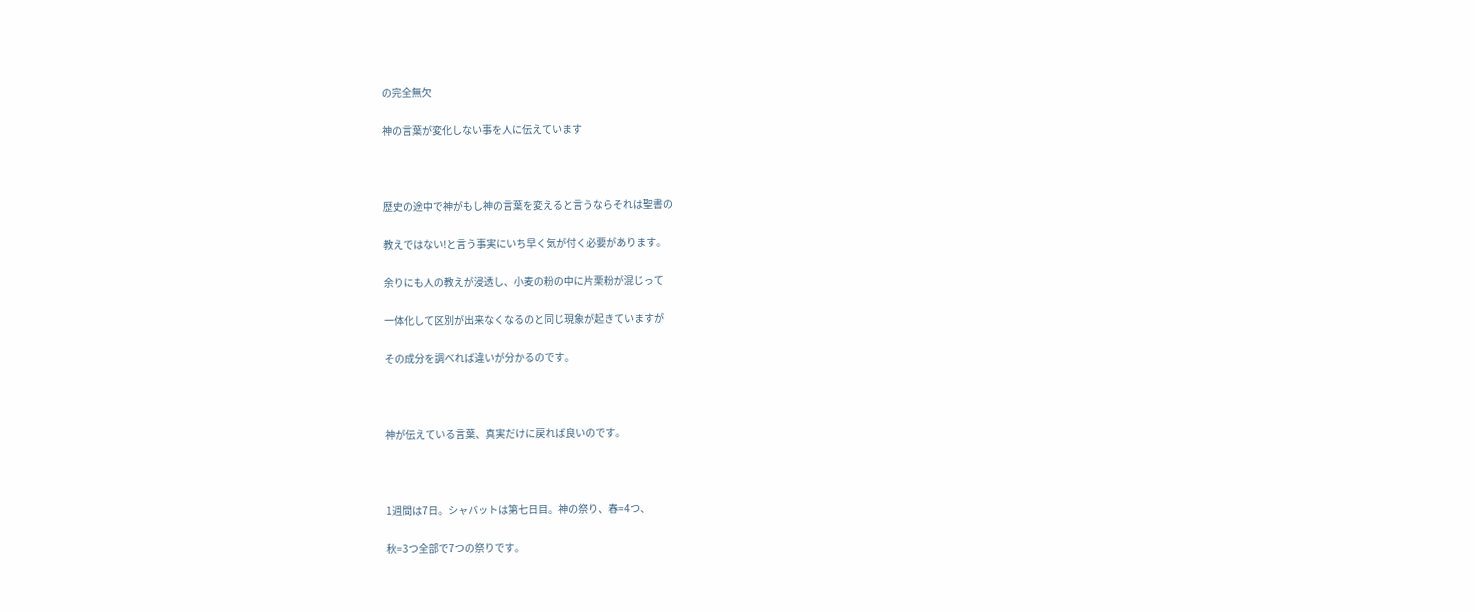の完全無欠

神の言葉が変化しない事を人に伝えています



歴史の途中で神がもし神の言葉を変えると言うならそれは聖書の

教えではない!と言う事実にいち早く気が付く必要があります。

余りにも人の教えが浸透し、小麦の粉の中に片栗粉が混じって

一体化して区別が出来なくなるのと同じ現象が起きていますが

その成分を調べれば違いが分かるのです。



神が伝えている言葉、真実だけに戻れば良いのです。



1週間は7日。シャバットは第七日目。神の祭り、春=4つ、

秋=3つ全部で7つの祭りです。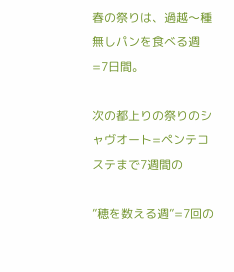春の祭りは、過越〜種無しパンを食べる週=7日間。

次の都上りの祭りのシャヴオート=ペンテコステまで7週間の

”穂を数える週”=7回の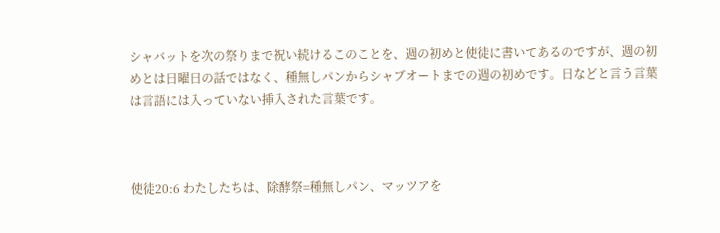シャバットを次の祭りまで祝い続けるこのことを、週の初めと使徒に書いてあるのですが、週の初めとは日曜日の話ではなく、種無しパンからシャブオートまでの週の初めです。日などと言う言葉は言語には入っていない挿入された言葉です。



使徒20:6 わたしたちは、除酵祭=種無しパン、マッツアを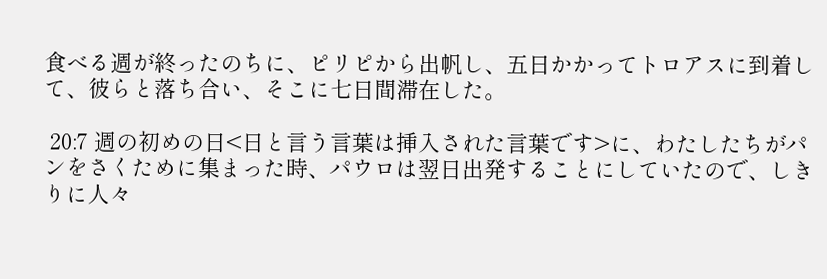食べる週が終ったのちに、ピリピから出帆し、五日かかってトロアスに到着して、彼らと落ち合い、そこに七日間滞在した。

 20:7 週の初めの日<日と言う言葉は挿入された言葉です>に、わたしたちがパンをさくために集まった時、パウロは翌日出発することにしていたので、しきりに人々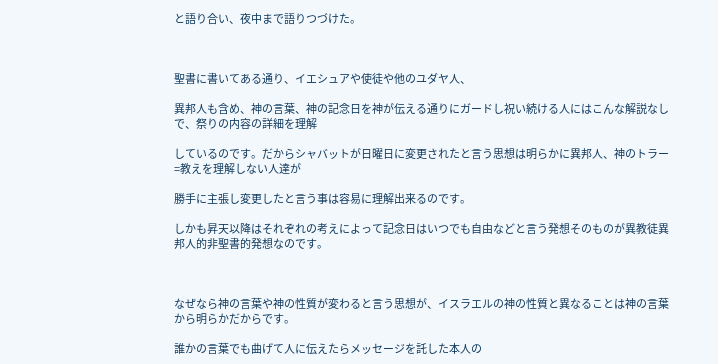と語り合い、夜中まで語りつづけた。



聖書に書いてある通り、イエシュアや使徒や他のユダヤ人、

異邦人も含め、神の言葉、神の記念日を神が伝える通りにガードし祝い続ける人にはこんな解説なしで、祭りの内容の詳細を理解

しているのです。だからシャバットが日曜日に変更されたと言う思想は明らかに異邦人、神のトラー=教えを理解しない人達が

勝手に主張し変更したと言う事は容易に理解出来るのです。

しかも昇天以降はそれぞれの考えによって記念日はいつでも自由などと言う発想そのものが異教徒異邦人的非聖書的発想なのです。



なぜなら神の言葉や神の性質が変わると言う思想が、イスラエルの神の性質と異なることは神の言葉から明らかだからです。

誰かの言葉でも曲げて人に伝えたらメッセージを託した本人の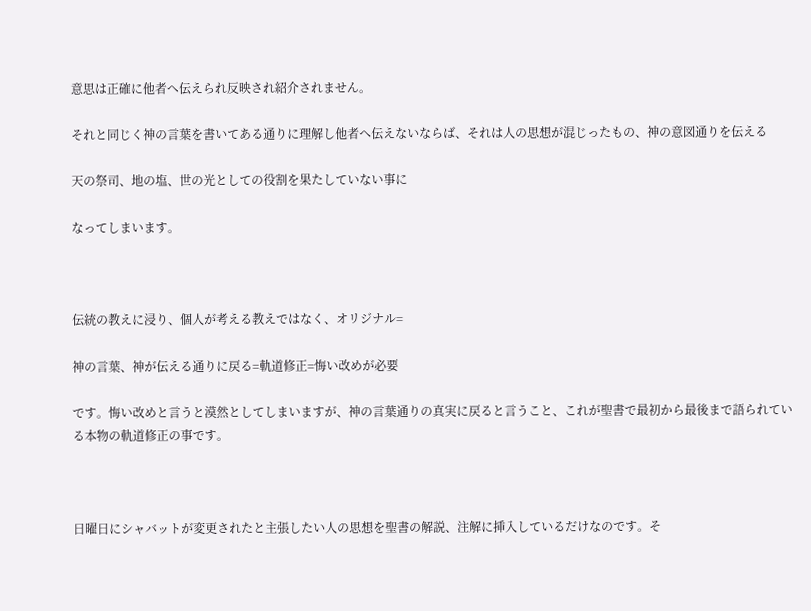意思は正確に他者へ伝えられ反映され紹介されません。

それと同じく神の言葉を書いてある通りに理解し他者へ伝えないならば、それは人の思想が混じったもの、神の意図通りを伝える

天の祭司、地の塩、世の光としての役割を果たしていない事に

なってしまいます。



伝統の教えに浸り、個人が考える教えではなく、オリジナル=

神の言葉、神が伝える通りに戻る=軌道修正=悔い改めが必要

です。悔い改めと言うと漠然としてしまいますが、神の言葉通りの真実に戻ると言うこと、これが聖書で最初から最後まで語られている本物の軌道修正の事です。



日曜日にシャバットが変更されたと主張したい人の思想を聖書の解説、注解に挿入しているだけなのです。そ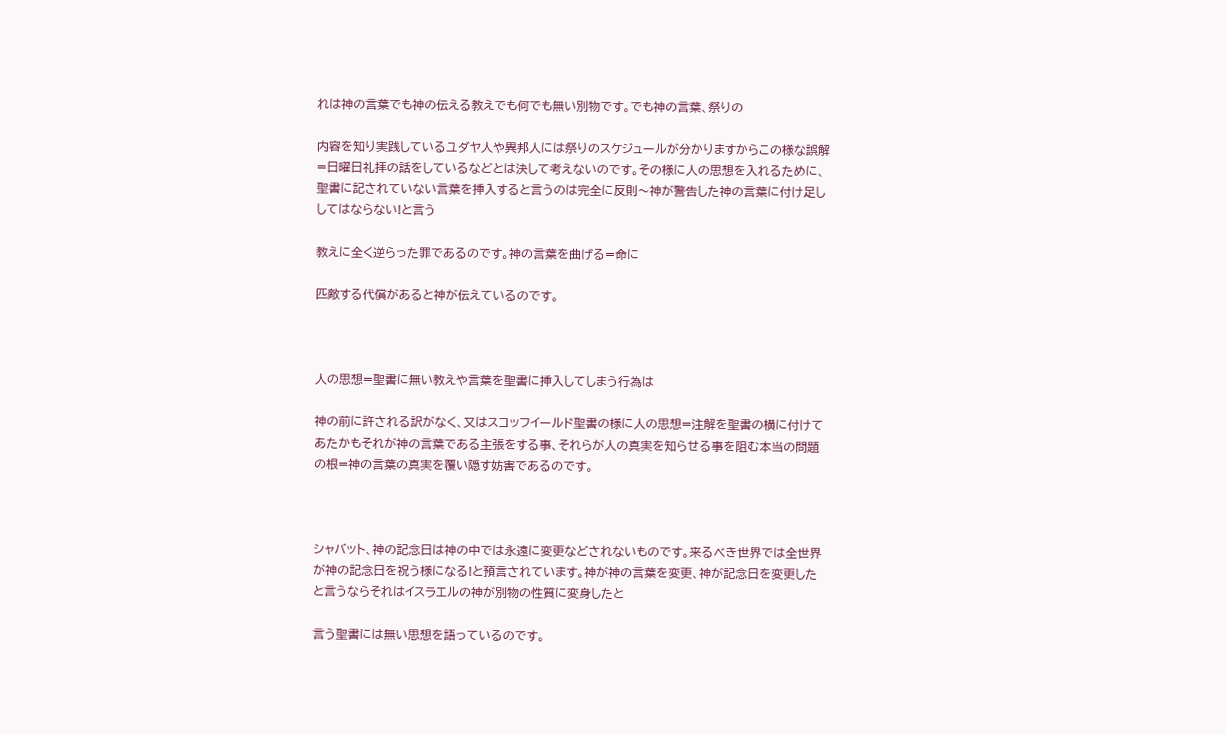れは神の言葉でも神の伝える教えでも何でも無い別物です。でも神の言葉、祭りの

内容を知り実践しているユダヤ人や異邦人には祭りのスケジュールが分かりますからこの様な誤解=日曜日礼拝の話をしているなどとは決して考えないのです。その様に人の思想を入れるために、聖書に記されていない言葉を挿入すると言うのは完全に反則〜神が警告した神の言葉に付け足ししてはならない!と言う

教えに全く逆らった罪であるのです。神の言葉を曲げる=命に

匹敵する代償があると神が伝えているのです。



人の思想=聖書に無い教えや言葉を聖書に挿入してしまう行為は

神の前に許される訳がなく、又はスコッフイールド聖書の様に人の思想=注解を聖書の横に付けてあたかもそれが神の言葉である主張をする事、それらが人の真実を知らせる事を阻む本当の問題の根=神の言葉の真実を覆い隠す妨害であるのです。



シャバット、神の記念日は神の中では永遠に変更などされないものです。来るべき世界では全世界が神の記念日を祝う様になる!と預言されています。神が神の言葉を変更、神が記念日を変更したと言うならそれはイスラエルの神が別物の性質に変身したと

言う聖書には無い思想を語っているのです。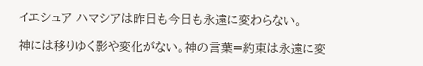イエシュア ハマシアは昨日も今日も永遠に変わらない。

神には移りゆく影や変化がない。神の言葉=約束は永遠に変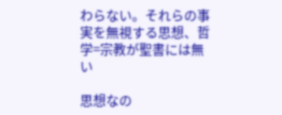わらない。それらの事実を無視する思想、哲学=宗教が聖書には無い

思想なの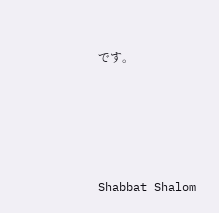です。





Shabbat Shalom